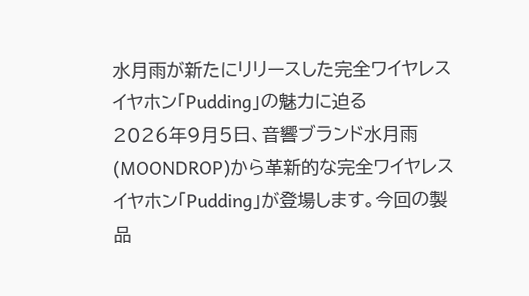水月雨が新たにリリースした完全ワイヤレスイヤホン「Pudding」の魅力に迫る
2026年9月5日、音響ブランド水月雨(MOONDROP)から革新的な完全ワイヤレスイヤホン「Pudding」が登場します。今回の製品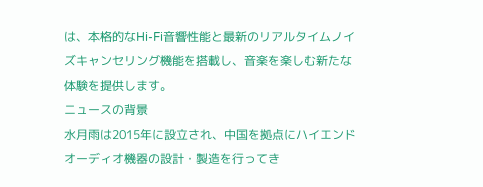は、本格的なHi-Fi音響性能と最新のリアルタイムノイズキャンセリング機能を搭載し、音楽を楽しむ新たな体験を提供します。
ニュースの背景
水月雨は2015年に設立され、中国を拠点にハイエンドオーディオ機器の設計・製造を行ってき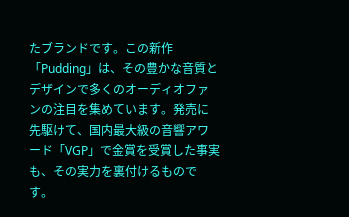たブランドです。この新作「Pudding」は、その豊かな音質とデザインで多くのオーディオファンの注目を集めています。発売に先駆けて、国内最大級の音響アワード「VGP」で金賞を受賞した事実も、その実力を裏付けるものです。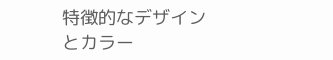特徴的なデザインとカラー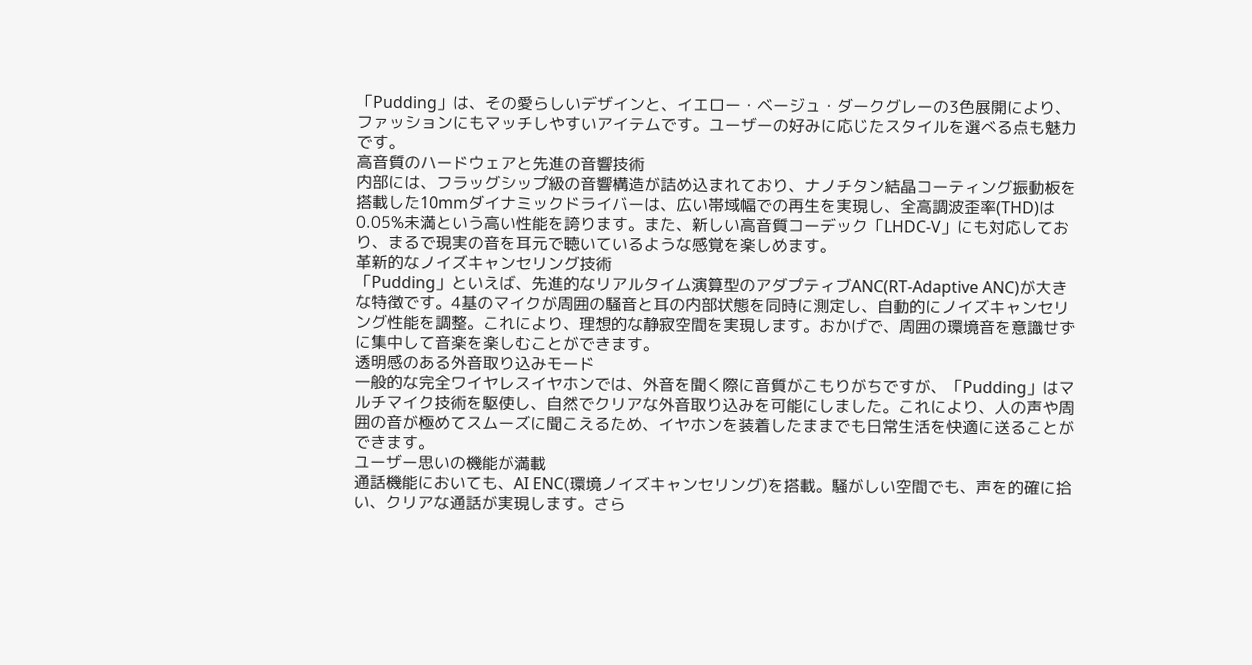「Pudding」は、その愛らしいデザインと、イエロー・ベージュ・ダークグレーの3色展開により、ファッションにもマッチしやすいアイテムです。ユーザーの好みに応じたスタイルを選べる点も魅力です。
高音質のハードウェアと先進の音響技術
内部には、フラッグシップ級の音響構造が詰め込まれており、ナノチタン結晶コーティング振動板を搭載した10mmダイナミックドライバーは、広い帯域幅での再生を実現し、全高調波歪率(THD)は0.05%未満という高い性能を誇ります。また、新しい高音質コーデック「LHDC-V」にも対応しており、まるで現実の音を耳元で聴いているような感覚を楽しめます。
革新的なノイズキャンセリング技術
「Pudding」といえば、先進的なリアルタイム演算型のアダプティブANC(RT-Adaptive ANC)が大きな特徴です。4基のマイクが周囲の騒音と耳の内部状態を同時に測定し、自動的にノイズキャンセリング性能を調整。これにより、理想的な静寂空間を実現します。おかげで、周囲の環境音を意識せずに集中して音楽を楽しむことができます。
透明感のある外音取り込みモード
一般的な完全ワイヤレスイヤホンでは、外音を聞く際に音質がこもりがちですが、「Pudding」はマルチマイク技術を駆使し、自然でクリアな外音取り込みを可能にしました。これにより、人の声や周囲の音が極めてスムーズに聞こえるため、イヤホンを装着したままでも日常生活を快適に送ることができます。
ユーザー思いの機能が満載
通話機能においても、AI ENC(環境ノイズキャンセリング)を搭載。騒がしい空間でも、声を的確に拾い、クリアな通話が実現します。さら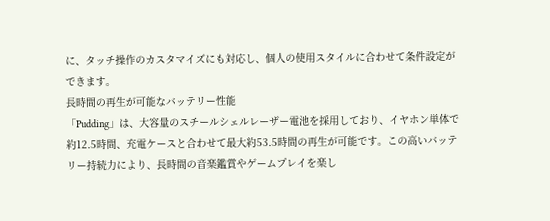に、タッチ操作のカスタマイズにも対応し、個人の使用スタイルに合わせて条件設定ができます。
長時間の再生が可能なバッテリー性能
「Pudding」は、大容量のスチールシェルレーザー電池を採用しており、イヤホン単体で約12.5時間、充電ケースと合わせて最大約53.5時間の再生が可能です。この高いバッテリー持続力により、長時間の音楽鑑賞やゲームプレイを楽し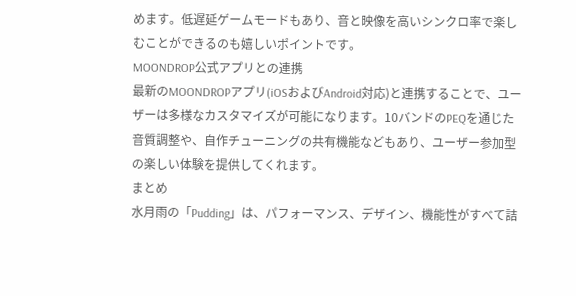めます。低遅延ゲームモードもあり、音と映像を高いシンクロ率で楽しむことができるのも嬉しいポイントです。
MOONDROP公式アプリとの連携
最新のMOONDROPアプリ(iOSおよびAndroid対応)と連携することで、ユーザーは多様なカスタマイズが可能になります。10バンドのPEQを通じた音質調整や、自作チューニングの共有機能などもあり、ユーザー参加型の楽しい体験を提供してくれます。
まとめ
水月雨の「Pudding」は、パフォーマンス、デザイン、機能性がすべて詰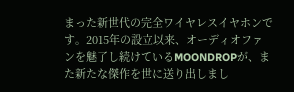まった新世代の完全ワイヤレスイヤホンです。2015年の設立以来、オーディオファンを魅了し続けているMOONDROPが、また新たな傑作を世に送り出しまし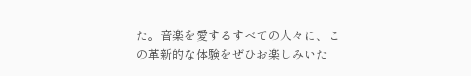た。音楽を愛するすべての人々に、この革新的な体験をぜひお楽しみいた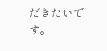だきたいです。